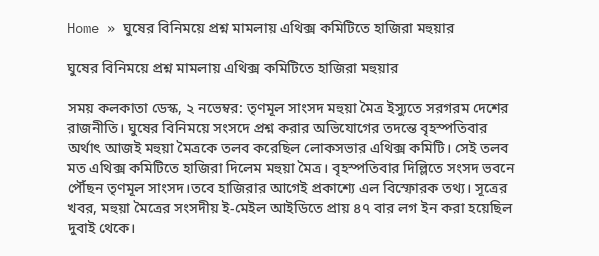Home » ঘুষের বিনিময়ে প্রশ্ন মামলায় এথিক্স কমিটিতে হাজিরা মহুয়ার

ঘুষের বিনিময়ে প্রশ্ন মামলায় এথিক্স কমিটিতে হাজিরা মহুয়ার

সময় কলকাতা ডেস্ক, ২ নভেম্বর: তৃণমূল সাংসদ মহুয়া মৈত্র ইস্যুতে সরগরম দেশের রাজনীতি। ঘুষের বিনিময়ে সংসদে প্রশ্ন করার অভিযোগের তদন্তে বৃহস্পতিবার অর্থাৎ আজই মহুয়া মৈত্রকে তলব করেছিল লোকসভার এথিক্স কমিটি। সেই তলব মত এথিক্স কমিটিতে হাজিরা দিলেম মহুয়া মৈত্র। বৃহস্পতিবার দিল্লিতে সংসদ ভবনে পৌঁছন তৃণমূল সাংসদ।তবে হাজিরার আগেই প্রকাশ্যে এল বিস্ফোরক তথ্য। সূত্রের খবর, মহুয়া মৈত্রের সংসদীয় ই-মেইল আইডিতে প্রায় ৪৭ বার লগ ইন করা হয়েছিল দুবাই থেকে।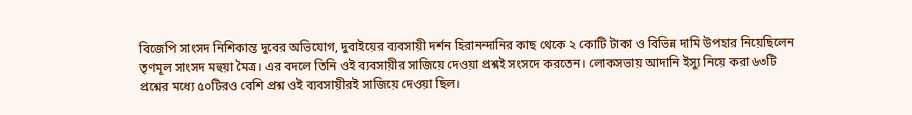বিজেপি সাংসদ নিশিকান্ত দুবের অভিযোগ, দুবাইয়ের ব্যবসায়ী দর্শন হিরানন্দানির কাছ থেকে ২ কোটি টাকা ও বিভিন্ন দামি উপহার নিয়েছিলেন তৃণমূল সাংসদ মহুয়া মৈত্র। এর বদলে তিনি ওই ব্যবসায়ীর সাজিয়ে দেওয়া প্রশ্নই সংসদে করতেন। লোকসভায় আদানি ইস্যু নিয়ে করা ৬৩টি প্রশ্নের মধ্যে ৫০টিরও বেশি প্রশ্ন ওই ব্যবসায়ীরই সাজিয়ে দেওয়া ছিল।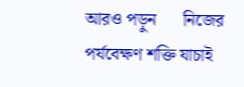আরও পড়ুন      নিজের পর্যবেক্ষণ শক্তি যাচাই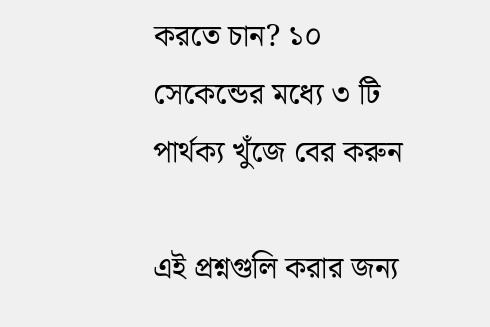করতে চান? ১০ সেকেন্ডের মধ্যে ৩ টি পার্থক্য খুঁজে বের করুন

এই প্রশ্নগুলি করার জন্য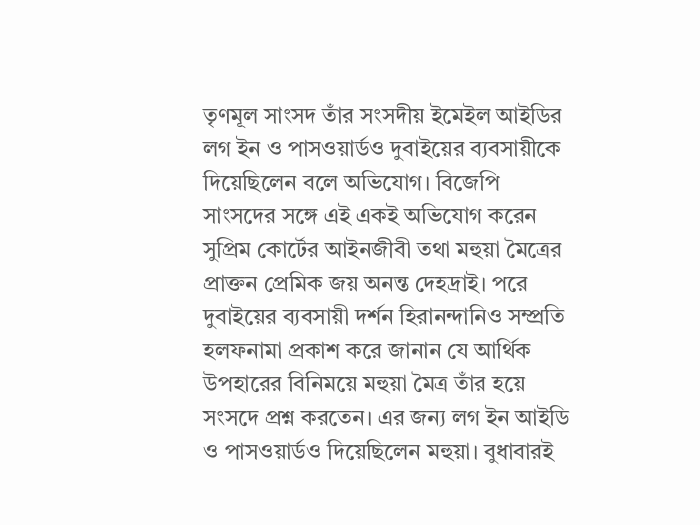তৃণমূল সাংসদ তাঁর সংসদীয় ইমেইল আইডির লগ ইন ও পাসওয়ার্ডও দুবাইয়ের ব্যবসায়ীকে দিয়েছিলেন বলে অভিযোগ। বিজেপি সাংসদের সঙ্গে এই একই অভিযোগ করেন সুপ্রিম কোর্টের আইনজীবী তথা মহুয়া মৈত্রের প্রাক্তন প্রেমিক জয় অনন্ত দেহদ্রাই। পরে দুবাইয়ের ব্যবসায়ী দর্শন হিরানন্দানিও সম্প্রতি হলফনামা প্রকাশ করে জানান যে আর্থিক উপহারের বিনিময়ে মহুয়া মৈত্র তাঁর হয়ে সংসদে প্রশ্ন করতেন। এর জন্য লগ ইন আইডি ও পাসওয়ার্ডও দিয়েছিলেন মহুয়া। বুধাবারই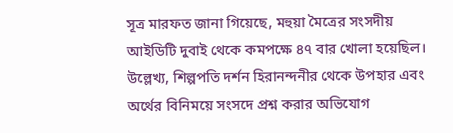সূত্র মারফত জানা গিয়েছে, মহুয়া মৈত্রের সংসদীয় আইডিটি দুবাই থেকে কমপক্ষে ৪৭ বার খোলা হয়েছিল। উল্লেখ্য, শিল্পপতি দর্শন হিরানন্দনীর থেকে উপহার এবং অর্থের বিনিময়ে সংসদে প্রশ্ন করার অভিযোগ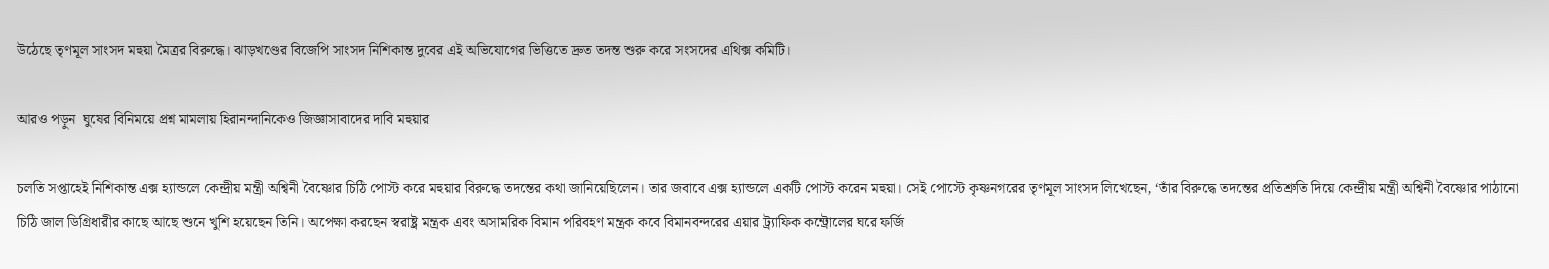উঠেছে তৃণমূল সাংসদ মহুয়া মৈত্রর বিরুদ্ধে। ঝাড়খণ্ডের বিজেপি সাংসদ নিশিকান্ত দুবের এই অভিযোগের ভিত্তিতে দ্রুত তদন্ত শুরু করে সংসদের এথিক্স কমিটি।

আরও পড়ুন  ঘুষের বিনিময়ে প্রশ্ন মামলায় হিরানন্দানিকেও জিজ্ঞাসাবাদের দাবি মহুয়ার

চলতি সপ্তাহেই নিশিকান্ত এক্স হ্যান্ডলে কেন্দ্রীয় মন্ত্রী অশ্বিনী বৈষ্ণোর চিঠি পোস্ট করে মহুয়ার বিরুদ্ধে তদন্তের কথা জানিয়েছিলেন। তার জবাবে এক্স হ্যান্ডলে একটি পোস্ট করেন মহুয়া। সেই পোস্টে কৃষ্ণনগরের তৃণমূল সাংসদ লিখেছেন, ‘তাঁর বিরুদ্ধে তদন্তের প্রতিশ্রুতি দিয়ে কেন্দ্রীয় মন্ত্রী অশ্বিনী বৈষ্ণোর পাঠানো চিঠি জাল ডিগ্রিধারীর কাছে আছে শুনে খুশি হয়েছেন তিনি। অপেক্ষা করছেন স্বরাষ্ট্র মন্ত্রক এবং অসামরিক বিমান পরিবহণ মন্ত্রক কবে বিমানবন্দরের এয়ার ট্র্যাফিক কন্ট্রোলের ঘরে ফর্জি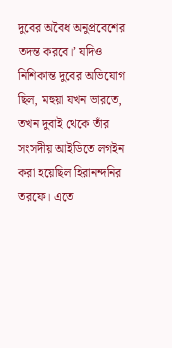দুবের অবৈধ অনুপ্রবেশের তদন্ত করবে।’ যদিও নিশিকান্ত দুবের অভিযোগ ছিল, মহুয়া যখন ভারতে, তখন দুবাই থেকে তাঁর সংসদীয় আইডিতে লগইন করা হয়েছিল হিরানন্দনির তরফে। এতে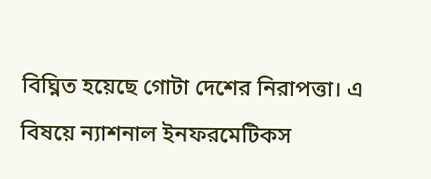বিঘ্নিত হয়েছে গোটা দেশের নিরাপত্তা। এ বিষয়ে ন্যাশনাল ইনফরমেটিকস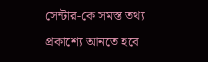সেন্টার-কে সমস্ত তথ্য প্রকাশ্যে আনতে হবে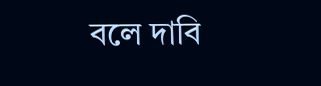বলে দাবি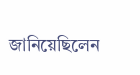জানিয়েছিলেন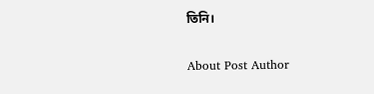তিনি।

About Post Author